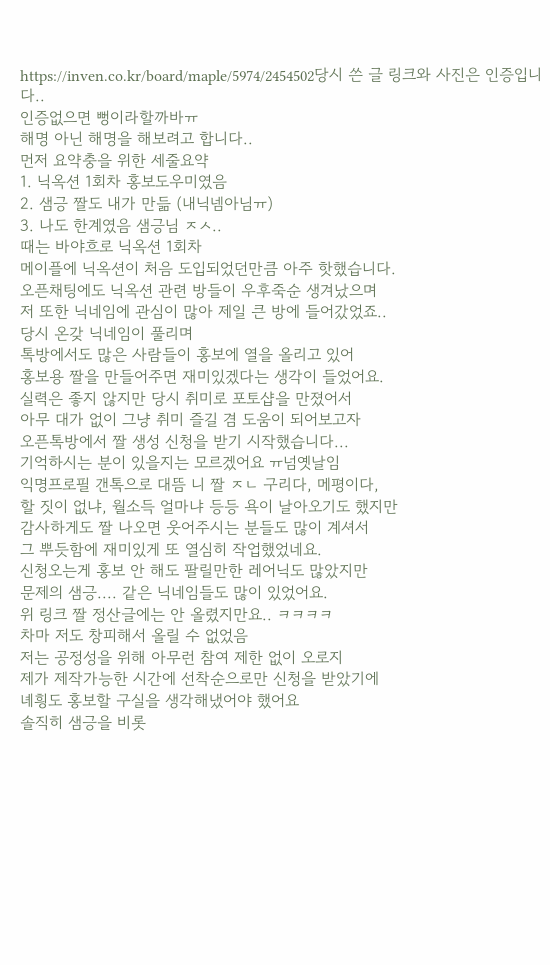https://inven.co.kr/board/maple/5974/2454502당시 쓴 글 링크와 사진은 인증입니다..
인증없으면 뻥이라할까바ㅠ
해명 아닌 해명을 해보려고 합니다..
먼저 요약충을 위한 세줄요약
1. 닉옥션 1회차 홍보도우미였음
2. 샘긍 짤도 내가 만듦 (내닉넴아님ㅠ)
3. 나도 한계였음 샘긍님 ㅈㅅ..
때는 바야흐로 닉옥션 1회차
메이플에 닉옥션이 처음 도입되었던만큼 아주 핫했습니다.
오픈채팅에도 닉옥션 관련 방들이 우후죽순 생겨났으며
저 또한 닉네임에 관심이 많아 제일 큰 방에 들어갔었죠..
당시 온갖 닉네임이 풀리며
톡방에서도 많은 사람들이 홍보에 열을 올리고 있어
홍보용 짤을 만들어주면 재미있겠다는 생각이 들었어요.
실력은 좋지 않지만 당시 취미로 포토샵을 만졌어서
아무 대가 없이 그냥 취미 즐길 겸 도움이 되어보고자
오픈톡방에서 짤 생성 신청을 받기 시작했습니다...
기억하시는 분이 있을지는 모르겠어요 ㅠ넘옛날임
익명프로필 갠톡으로 대뜸 니 짤 ㅈㄴ 구리다, 메평이다,
할 짓이 없냐, 월소득 얼마냐 등등 욕이 날아오기도 했지만
감사하게도 짤 나오면 웃어주시는 분들도 많이 계셔서
그 뿌듯함에 재미있게 또 열심히 작업했었네요.
신청오는게 홍보 안 해도 팔릴만한 레어닉도 많았지만
문제의 샘긍.... 같은 닉네임들도 많이 있었어요.
위 링크 짤 정산글에는 안 올렸지만요.. ㅋㅋㅋㅋ
차마 저도 창피해서 올릴 수 없었음
저는 공정성을 위해 아무런 참여 제한 없이 오로지
제가 제작가능한 시간에 선착순으로만 신청을 받았기에
녜힁도 홍보할 구실을 생각해냈어야 했어요
솔직히 샘긍을 비롯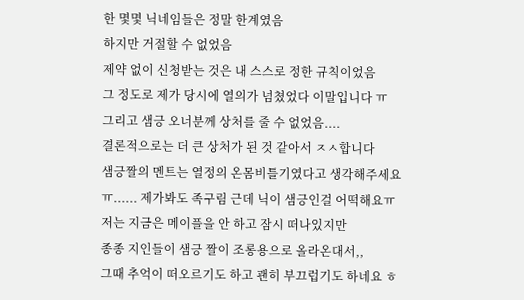한 몇몇 닉네임들은 정말 한계였음
하지만 거절할 수 없었음
제약 없이 신청받는 것은 내 스스로 정한 규칙이었음
그 정도로 제가 당시에 열의가 넘쳤었다 이말입니다 ㅠ
그리고 샘긍 오너분께 상처를 줄 수 없었음....
결론적으로는 더 큰 상처가 된 것 같아서 ㅈㅅ합니다
샘긍짤의 멘트는 열정의 온몸비틀기였다고 생각해주세요
ㅠ...... 제가봐도 족구림 근데 닉이 샘긍인걸 어떡해요ㅠ
저는 지금은 메이플을 안 하고 잠시 떠나있지만
종종 지인들이 샘긍 짤이 조롱용으로 올라온대서,,
그때 추억이 떠오르기도 하고 괜히 부끄럽기도 하네요 ㅎ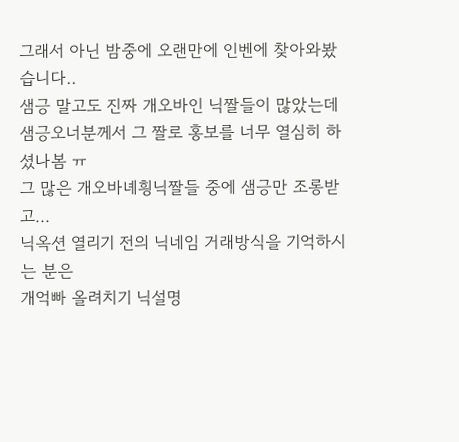그래서 아닌 밤중에 오랜만에 인벤에 찾아와봤습니다..
샘긍 말고도 진짜 개오바인 닉짤들이 많았는데
샘긍오너분께서 그 짤로 홍보를 너무 열심히 하셨나봄 ㅠ
그 많은 개오바녜힁닉짤들 중에 샘긍만 조롱받고...
닉옥션 열리기 전의 닉네임 거래방식을 기억하시는 분은
개억빠 올려치기 닉설명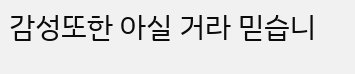감성또한 아실 거라 믿습니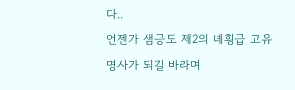다..
언젠가 샘긍도 제2의 녜힁급 고유명사가 되길 바라며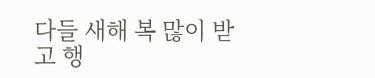다들 새해 복 많이 받고 행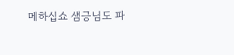메하십쇼 샘긍님도 파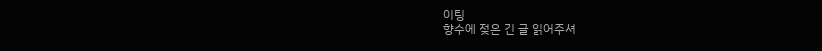이팅
향수에 젖은 긴 글 읽어주셔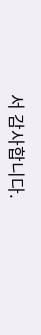서 감사합니다.